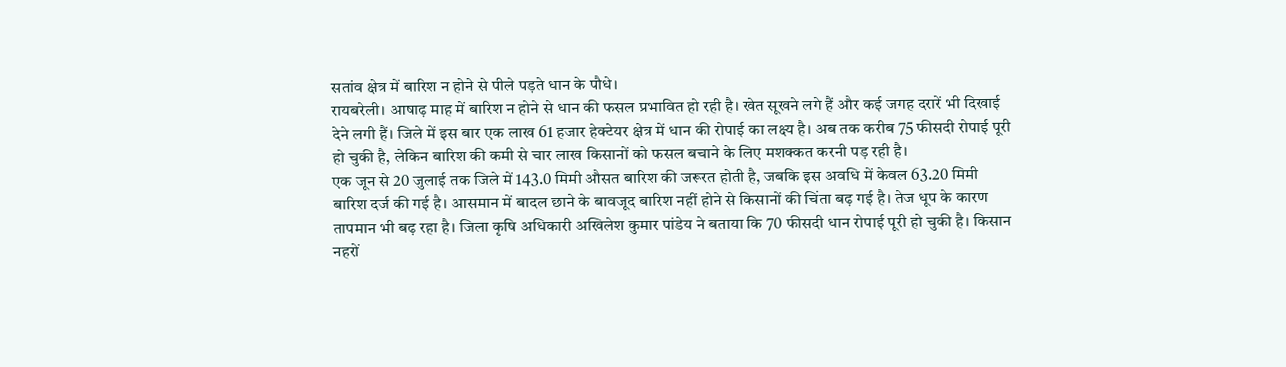सतांव क्षेत्र में बारिश न होने से पीले पड़ते धान के पौधे।
रायबरेली। आषाढ़ माह में बारिश न होने से धान की फसल प्रभावित हो रही है। खेत सूखने लगे हैं और कई जगह दरारें भी दिखाई देने लगी हैं। जिले में इस बार एक लाख 61 हजार हेक्टेयर क्षेत्र में धान की रोपाई का लक्ष्य है। अब तक करीब 75 फीसदी रोपाई पूरी हो चुकी है, लेकिन बारिश की कमी से चार लाख किसानों को फसल बचाने के लिए मशक्कत करनी पड़ रही है।
एक जून से 20 जुलाई तक जिले में 143.0 मिमी औसत बारिश की जरूरत होती है, जबकि इस अवधि में केवल 63.20 मिमी बारिश दर्ज की गई है। आसमान में बादल छाने के बावजूद बारिश नहीं होने से किसानों की चिंता बढ़ गई है। तेज धूप के कारण तापमान भी बढ़ रहा है। जिला कृषि अधिकारी अखिलेश कुमार पांडेय ने बताया कि 70 फीसदी धान रोपाई पूरी हो चुकी है। किसान नहरों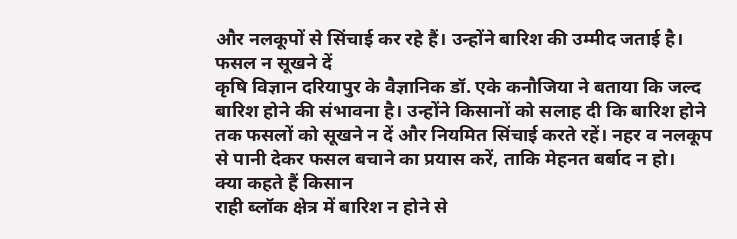और नलकूपों से सिंचाई कर रहे हैं। उन्होंने बारिश की उम्मीद जताई है।
फसल न सूखने दें
कृषि विज्ञान दरियापुर के वैज्ञानिक डॉ. एके कनौजिया ने बताया कि जल्द बारिश होने की संभावना है। उन्होंने किसानों को सलाह दी कि बारिश होने तक फसलों को सूखने न दें और नियमित सिंचाई करते रहें। नहर व नलकूप से पानी देकर फसल बचाने का प्रयास करें, ताकि मेहनत बर्बाद न हो।
क्या कहते हैं किसान
राही ब्लॉक क्षेत्र में बारिश न होने से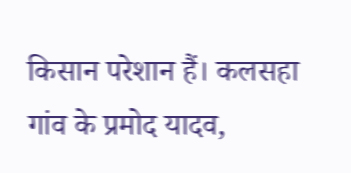किसान परेशान हैं। कलसहा गांव के प्रमोद यादव,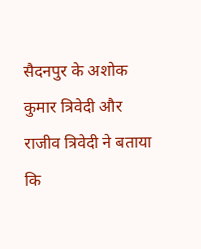सैदनपुर के अशोक कुमार त्रिवेदी और राजीव त्रिवेदी ने बताया कि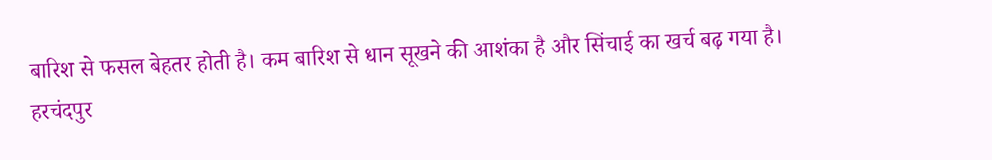बारिश से फसल बेहतर होती है। कम बारिश से धान सूखने की आशंका है और सिंचाई का खर्च बढ़ गया है। हरचंदपुर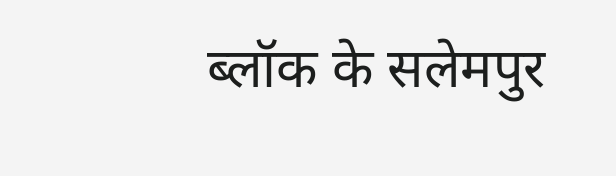ब्लॉक के सलेमपुर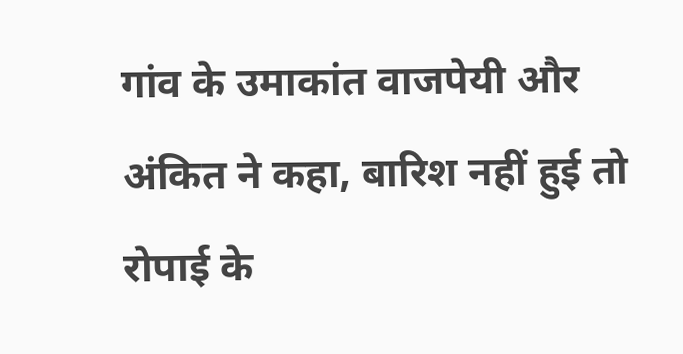गांव के उमाकांत वाजपेयी और अंकित ने कहा, बारिश नहीं हुई तो रोपाई के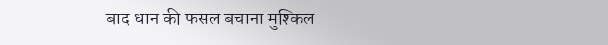बाद धान की फसल बचाना मुश्किल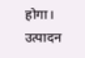होगा। उत्पादन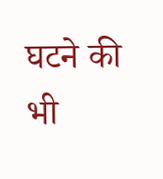घटने की भी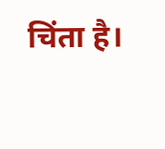चिंता है।